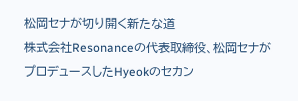松岡セナが切り開く新たな道
株式会社Resonanceの代表取締役、松岡セナがプロデュースしたHyeokのセカン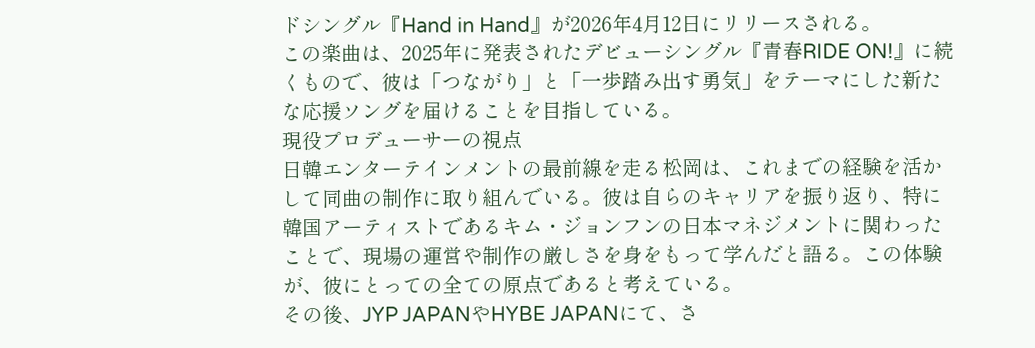ドシングル『Hand in Hand』が2026年4月12日にリリースされる。
この楽曲は、2025年に発表されたデビューシングル『青春RIDE ON!』に続くもので、彼は「つながり」と「一歩踏み出す勇気」をテーマにした新たな応援ソングを届けることを目指している。
現役プロデューサーの視点
日韓エンターテインメントの最前線を走る松岡は、これまでの経験を活かして同曲の制作に取り組んでいる。彼は自らのキャリアを振り返り、特に韓国アーティストであるキム・ジョンフンの日本マネジメントに関わったことで、現場の運営や制作の厳しさを身をもって学んだと語る。この体験が、彼にとっての全ての原点であると考えている。
その後、JYP JAPANやHYBE JAPANにて、さ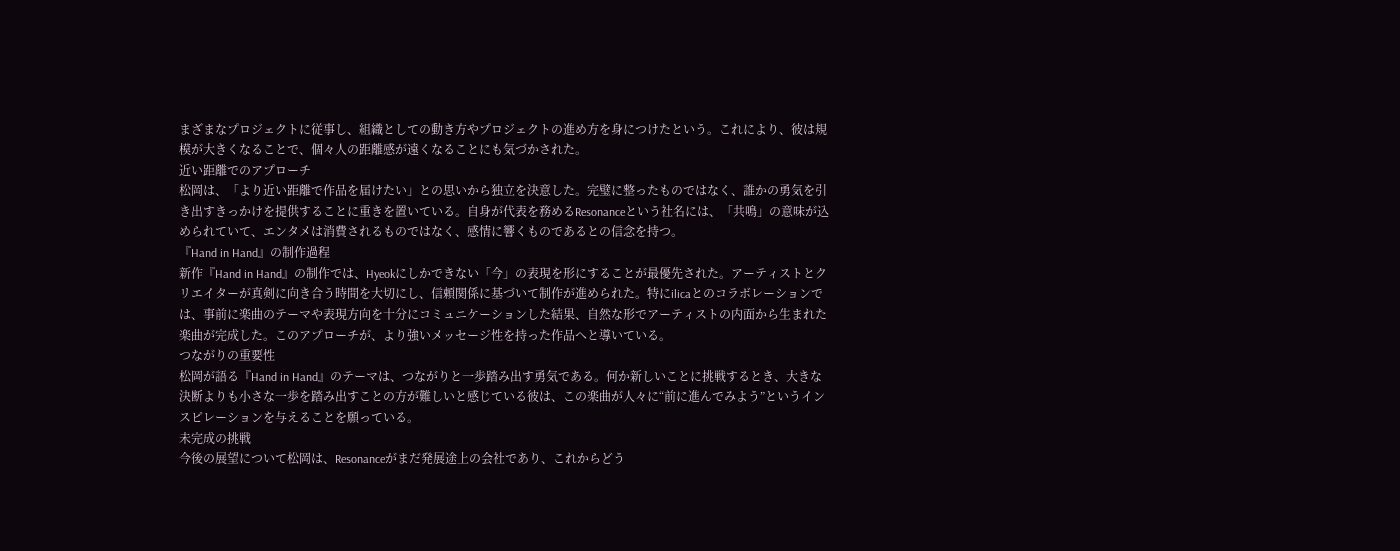まざまなプロジェクトに従事し、組織としての動き方やプロジェクトの進め方を身につけたという。これにより、彼は規模が大きくなることで、個々人の距離感が遠くなることにも気づかされた。
近い距離でのアプローチ
松岡は、「より近い距離で作品を届けたい」との思いから独立を決意した。完璧に整ったものではなく、誰かの勇気を引き出すきっかけを提供することに重きを置いている。自身が代表を務めるResonanceという社名には、「共鳴」の意味が込められていて、エンタメは消費されるものではなく、感情に響くものであるとの信念を持つ。
『Hand in Hand』の制作過程
新作『Hand in Hand』の制作では、Hyeokにしかできない「今」の表現を形にすることが最優先された。アーティストとクリエイターが真剣に向き合う時間を大切にし、信頼関係に基づいて制作が進められた。特にilicaとのコラボレーションでは、事前に楽曲のテーマや表現方向を十分にコミュニケーションした結果、自然な形でアーティストの内面から生まれた楽曲が完成した。このアプローチが、より強いメッセージ性を持った作品へと導いている。
つながりの重要性
松岡が語る『Hand in Hand』のテーマは、つながりと一歩踏み出す勇気である。何か新しいことに挑戦するとき、大きな決断よりも小さな一歩を踏み出すことの方が難しいと感じている彼は、この楽曲が人々に“前に進んでみよう”というインスピレーションを与えることを願っている。
未完成の挑戦
今後の展望について松岡は、Resonanceがまだ発展途上の会社であり、これからどう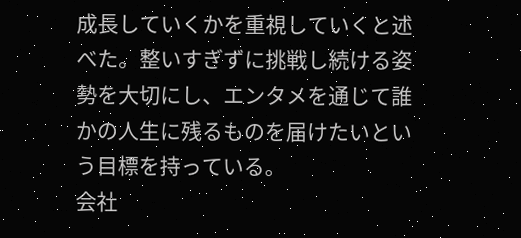成長していくかを重視していくと述べた。整いすぎずに挑戦し続ける姿勢を大切にし、エンタメを通じて誰かの人生に残るものを届けたいという目標を持っている。
会社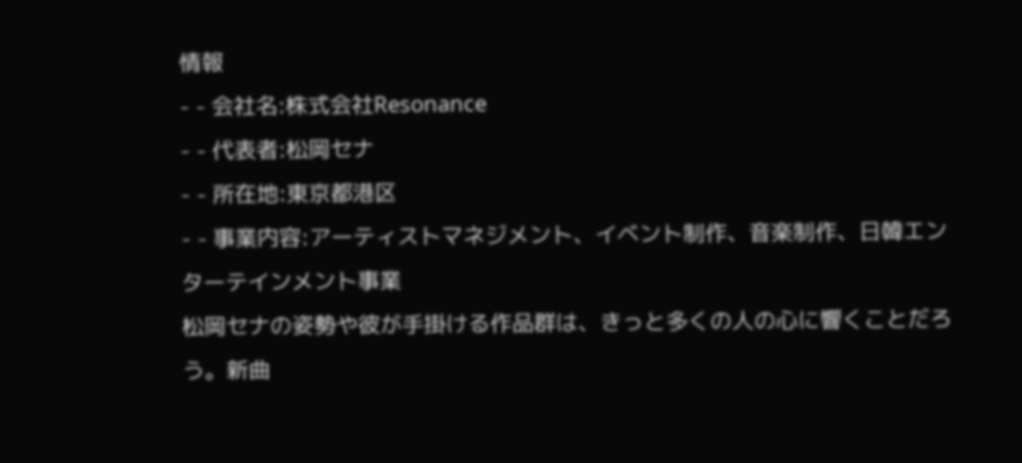情報
- - 会社名:株式会社Resonance
- - 代表者:松岡セナ
- - 所在地:東京都港区
- - 事業内容:アーティストマネジメント、イベント制作、音楽制作、日韓エンターテインメント事業
松岡セナの姿勢や彼が手掛ける作品群は、きっと多くの人の心に響くことだろう。新曲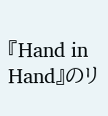『Hand in Hand』のリ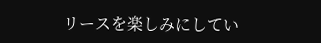リースを楽しみにしてい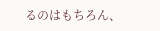るのはもちろん、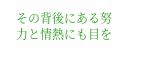その背後にある努力と情熱にも目を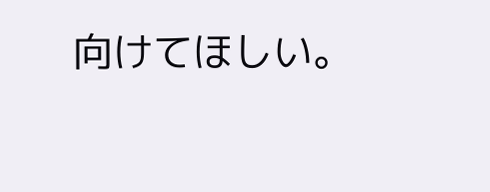向けてほしい。